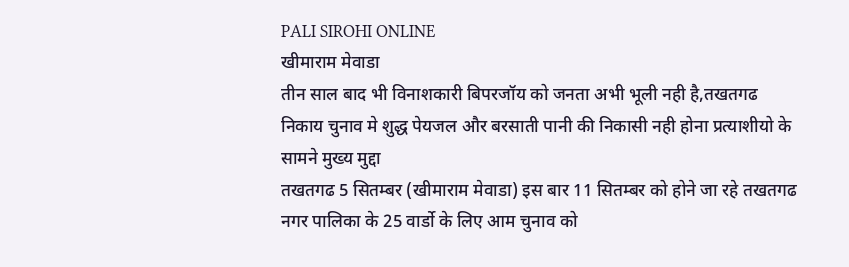PALI SIROHI ONLINE
खीमाराम मेवाडा
तीन साल बाद भी विनाशकारी बिपरजॉय को जनता अभी भूली नही है,तखतगढ निकाय चुनाव मे शुद्ध पेयजल और बरसाती पानी की निकासी नही होना प्रत्याशीयो के सामने मुख्य मुद्दा
तखतगढ 5 सितम्बर (खीमाराम मेवाडा) इस बार 11 सितम्बर को होने जा रहे तखतगढ नगर पालिका के 25 वार्डो के लिए आम चुनाव को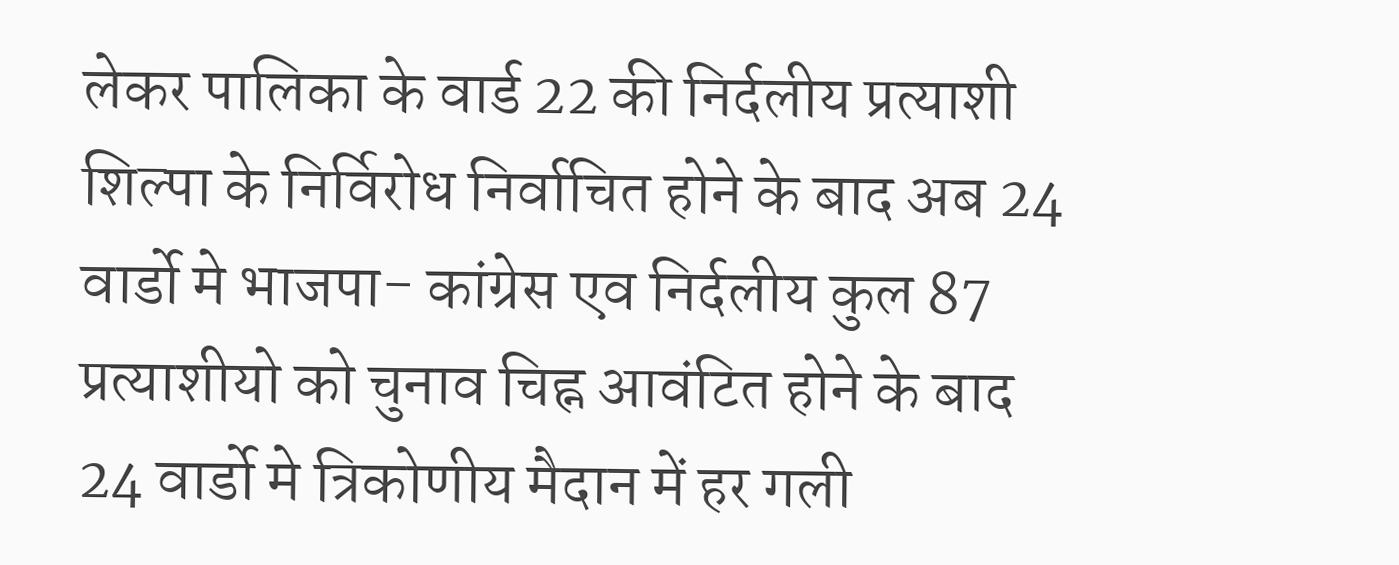लेकर पालिका के वार्ड 22 की निर्दलीय प्रत्याशी शिल्पा के निर्विरोध निर्वाचित होने के बाद अब 24 वार्डो मे भाजपा- कांग्रेस एव निर्दलीय कुल 87 प्रत्याशीयो को चुनाव चिह्न आवंटित होने के बाद 24 वार्डो मे त्रिकोणीय मैदान में हर गली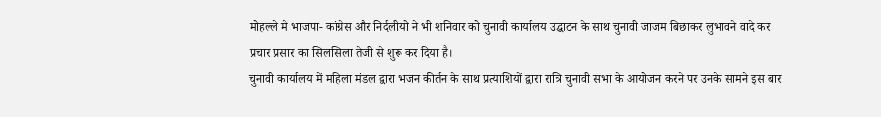मोहल्ले मे भाजपा- कांग्रेस और निर्दलीयो ने भी शनिवार को चुनावी कार्यालय उद्घाटन के साथ चुनावी जाजम बिछाकर लुभावने वादे कर प्रचार प्रसार का सिलसिला तेजी से शुरू कर दिया है।
चुनावी कार्यालय में महिला मंडल द्वारा भजन कीर्तन के साथ प्रत्याशियों द्वारा रात्रि चुनावी सभा के आयोजन करने पर उनके सामने इस बार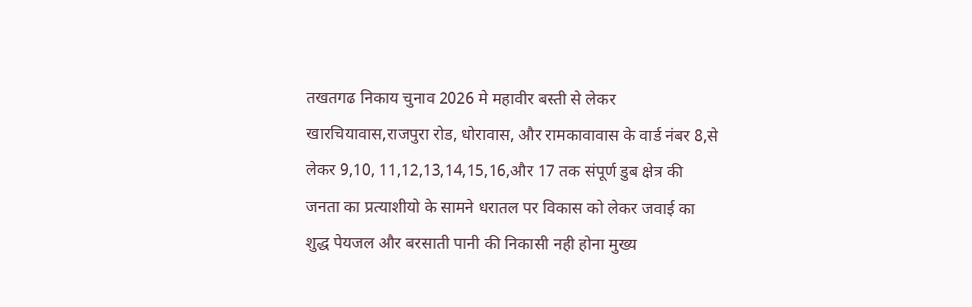तखतगढ निकाय चुनाव 2026 मे महावीर बस्ती से लेकर खारचियावास,राजपुरा रोड, धोरावास, और रामकावावास के वार्ड नंबर 8,से लेकर 9,10, 11,12,13,14,15,16,और 17 तक संपूर्ण डुब क्षेत्र की जनता का प्रत्याशीयो के सामने धरातल पर विकास को लेकर जवाई का शुद्ध पेयजल और बरसाती पानी की निकासी नही होना मुख्य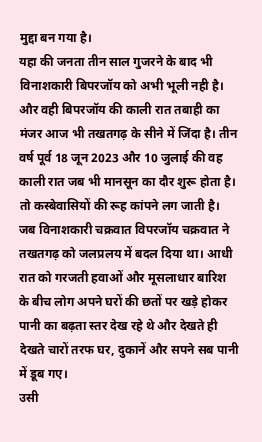मुद्दा बन गया है।
यहा की जनता तीन साल गुजरने के बाद भी विनाशकारी बिपरजॉय को अभी भूली नही है। और वही बिपरजॉय की काली रात तबाही का मंजर आज भी तखतगढ़ के सीने में जिंदा है। तीन वर्ष पूर्व 18 जून 2023 और 10 जुलाई की वह काली रात जब भी मानसून का दौर शुरू होता है। तो कस्बेवासियों की रूह कांपने लग जाती है। जब विनाशकारी चक्रवात विपरजॉय चक्रवात ने तखतगढ़ को जलप्रलय में बदल दिया था। आधी रात को गरजती हवाओं और मूसलाधार बारिश के बीच लोग अपने घरों की छतों पर खड़े होकर पानी का बढ़ता स्तर देख रहे थे और देखते ही देखते चारों तरफ घर, दुकानें और सपने सब पानी में डूब गए।
उसी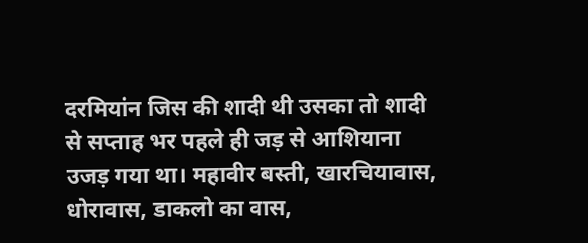दरमियांन जिस की शादी थी उसका तो शादी से सप्ताह भर पहले ही जड़ से आशियाना उजड़ गया था। महावीर बस्ती, खारचियावास, धोरावास, डाकलो का वास,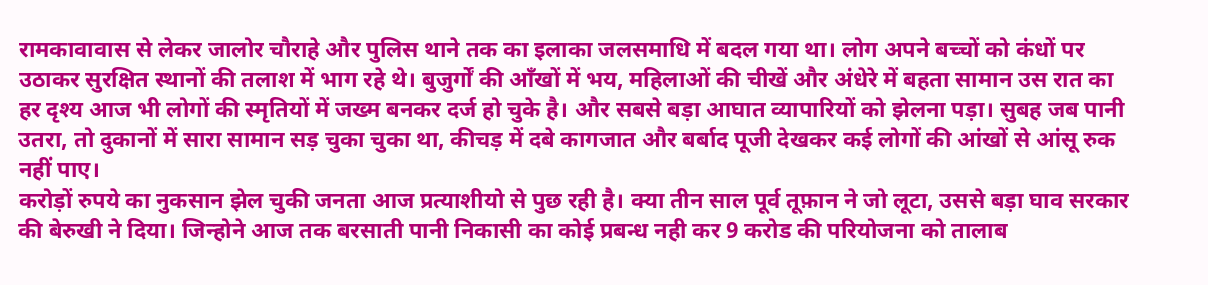रामकावावास से लेकर जालोर चौराहे और पुलिस थाने तक का इलाका जलसमाधि में बदल गया था। लोग अपने बच्चों को कंधों पर उठाकर सुरक्षित स्थानों की तलाश में भाग रहे थे। बुजुर्गों की आँखों में भय, महिलाओं की चीखें और अंधेरे में बहता सामान उस रात का हर दृश्य आज भी लोगों की स्मृतियों में जख्म बनकर दर्ज हो चुके है। और सबसे बड़ा आघात व्यापारियों को झेलना पड़ा। सुबह जब पानी उतरा, तो दुकानों में सारा सामान सड़ चुका चुका था, कीचड़ में दबे कागजात और बर्बाद पूजी देखकर कई लोगों की आंखों से आंसू रुक नहीं पाए।
करोड़ों रुपये का नुकसान झेल चुकी जनता आज प्रत्याशीयो से पुछ रही है। क्या तीन साल पूर्व तूफ़ान ने जो लूटा, उससे बड़ा घाव सरकार की बेरुखी ने दिया। जिन्होने आज तक बरसाती पानी निकासी का कोई प्रबन्ध नही कर 9 करोड की परियोजना को तालाब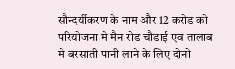सौन्दर्यीकरण के नाम और 12 करोड को परियोजना मे मैन रोड चौडाई एव तालाब मे बरसाती पानी लाने के लिए दोनो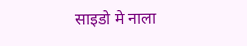साइडो मे नाला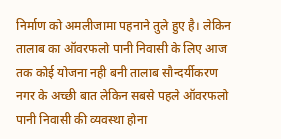निर्माण को अमलीजामा पहनाने तुले हुए है। लेकिन तालाब का ऑवरफलो पानी निवासी के लिए आज तक कोई योजना नही बनी तालाब सौन्दर्यीकरण नगर के अच्छी बात लेकिन सबसे पहले ऑवरफलो पानी निवासी की व्यवस्था होना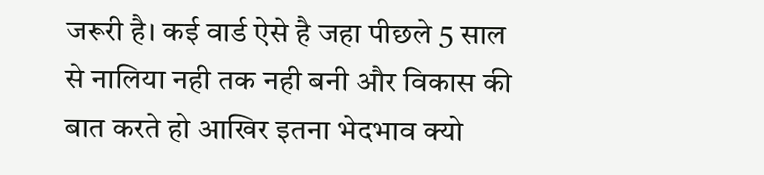जरूरी है। कई वार्ड ऐसे है जहा पीछले 5 साल से नालिया नही तक नही बनी और विकास की बात करते हो आखिर इतना भेदभाव क्यो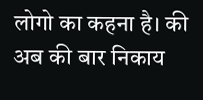लोगो का कहना है। की अब की बार निकाय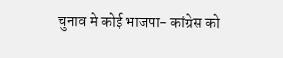चुनाव मे कोई भाजपा- कांग्रेस को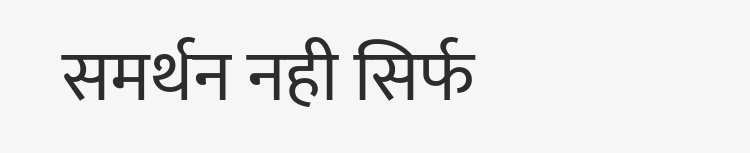समर्थन नही सिर्फ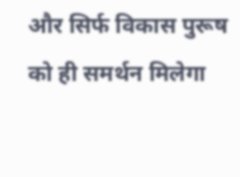और सिर्फ विकास पुरूष को ही समर्थन मिलेगा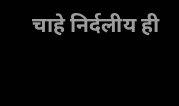चाहे निर्दलीय ही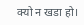क्यो न खडा हो।